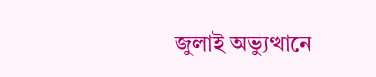জুলাই অভ্যুত্থানে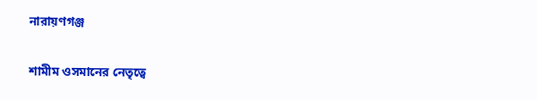নারায়ণগঞ্জ

শামীম ওসমানের নেতৃত্বে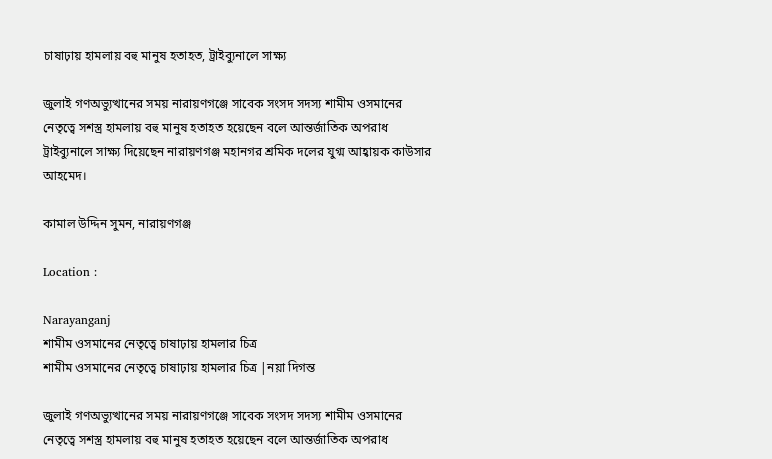চাষাঢ়ায় হামলায় বহু মানুষ হতাহত, ট্রাইব্যুনালে সাক্ষ্য

জুলাই গণঅভ্যুত্থানের সময় নারায়ণগঞ্জে সাবেক সংসদ সদস্য শামীম ওসমানের নেতৃত্বে সশস্ত্র হামলায় বহু মানুষ হতাহত হয়েছেন বলে আন্তর্জাতিক অপরাধ ট্রাইব্যুনালে সাক্ষ্য দিয়েছেন নারায়ণগঞ্জ মহানগর শ্রমিক দলের যুগ্ম আহ্বায়ক কাউসার আহমেদ।

কামাল উদ্দিন সুমন, নারায়ণগঞ্জ

Location :

Narayanganj
শামীম ওসমানের নেতৃত্বে চাষাঢ়ায় হামলার চিত্র
শামীম ওসমানের নেতৃত্বে চাষাঢ়ায় হামলার চিত্র |নয়া দিগন্ত

জুলাই গণঅভ্যুত্থানের সময় নারায়ণগঞ্জে সাবেক সংসদ সদস্য শামীম ওসমানের নেতৃত্বে সশস্ত্র হামলায় বহু মানুষ হতাহত হয়েছেন বলে আন্তর্জাতিক অপরাধ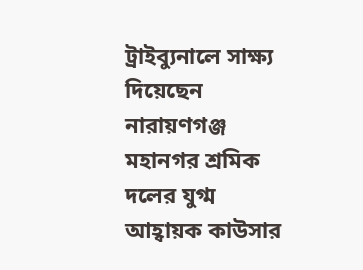ট্রাইব্যুনালে সাক্ষ্য দিয়েছেন নারায়ণগঞ্জ মহানগর শ্রমিক দলের যুগ্ম আহ্বায়ক কাউসার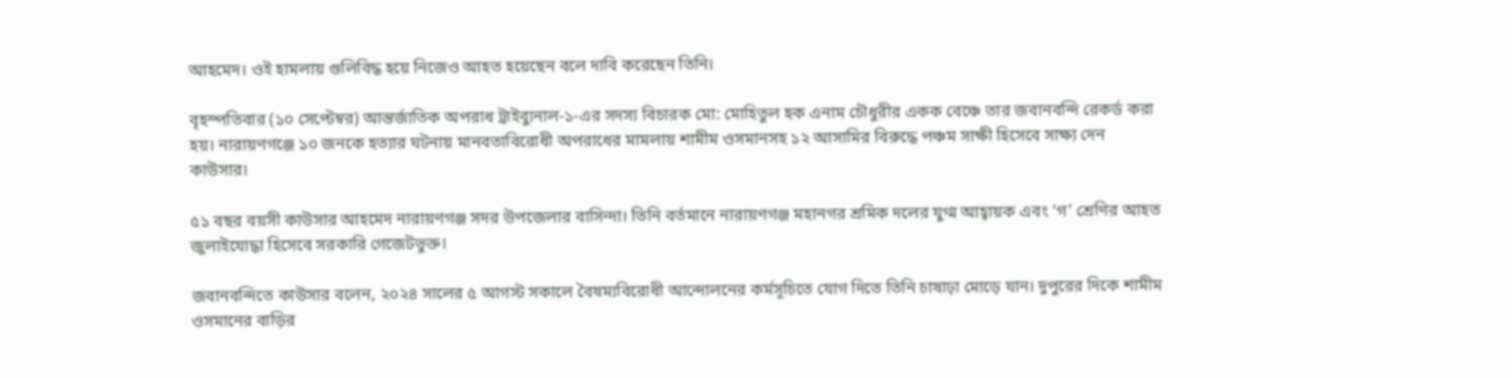আহমেদ। ওই হামলায় গুলিবিদ্ধ হয়ে নিজেও আহত হয়েছেন বলে দাবি করেছেন তিনি।

বৃহস্পতিবার (১০ সেপ্টেম্বর) আন্তর্জাতিক অপরাধ ট্রাইব্যুনাল-১-এর সদস্য বিচারক মো: মোহিতুল হক এনাম চৌধুরীর একক বেঞ্চে তার জবানবন্দি রেকর্ড করা হয়। নারায়ণগঞ্জে ১০ জনকে হত্যার ঘটনায় মানবতাবিরোধী অপরাধের মামলায় শামীম ওসমানসহ ১২ আসামির বিরুদ্ধে পঞ্চম সাক্ষী হিসেবে সাক্ষ্য দেন কাউসার।

৫১ বছর বয়সী কাউসার আহমেদ নারায়ণগঞ্জ সদর উপজেলার বাসিন্দা। তিনি বর্তমানে নারায়ণগঞ্জ মহানগর শ্রমিক দলের যুগ্ম আহ্বায়ক এবং ‘গ’ শ্রেণির আহত জুলাইযোদ্ধা হিসেবে সরকারি গেজেটভুক্ত।

জবানবন্দিতে কাউসার বলেন, ২০২৪ সালের ৫ আগস্ট সকালে বৈষম্যবিরোধী আন্দোলনের কর্মসূচিতে যোগ দিতে তিনি চাষাঢ়া মোড়ে যান। দুপুরের দিকে শামীম ওসমানের বাড়ির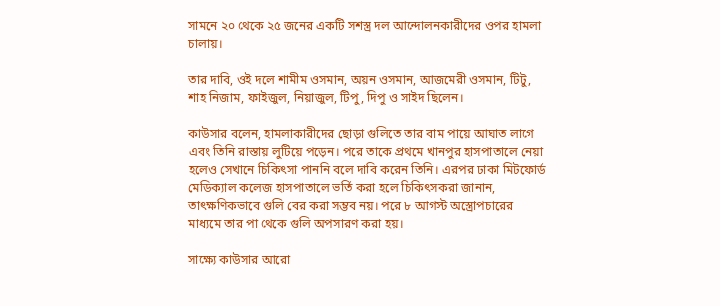সামনে ২০ থেকে ২৫ জনের একটি সশস্ত্র দল আন্দোলনকারীদের ওপর হামলা চালায়।

তার দাবি, ওই দলে শামীম ওসমান, অয়ন ওসমান, আজমেরী ওসমান, টিটু, শাহ নিজাম, ফাইজুল, নিয়াজুল, টিপু, দিপু ও সাইদ ছিলেন।

কাউসার বলেন, হামলাকারীদের ছোড়া গুলিতে তার বাম পায়ে আঘাত লাগে এবং তিনি রাস্তায় লুটিয়ে পড়েন। পরে তাকে প্রথমে খানপুর হাসপাতালে নেয়া হলেও সেখানে চিকিৎসা পাননি বলে দাবি করেন তিনি। এরপর ঢাকা মিটফোর্ড মেডিক্যাল কলেজ হাসপাতালে ভর্তি করা হলে চিকিৎসকরা জানান, তাৎক্ষণিকভাবে গুলি বের করা সম্ভব নয়। পরে ৮ আগস্ট অস্ত্রোপচারের মাধ্যমে তার পা থেকে গুলি অপসারণ করা হয়।

সাক্ষ্যে কাউসার আরো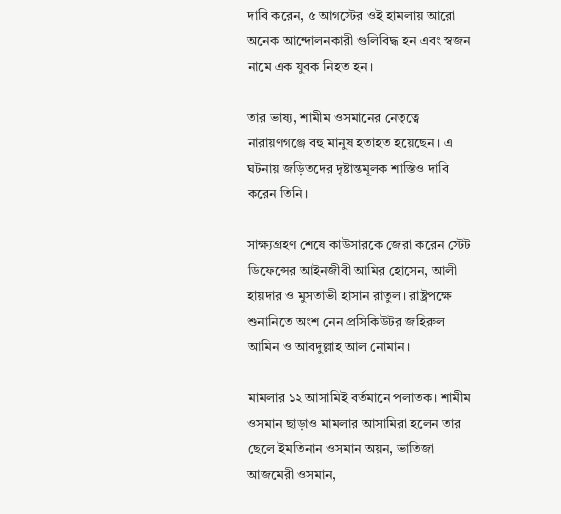দাবি করেন, ৫ আগস্টের ওই হামলায় আরো অনেক আন্দোলনকারী গুলিবিদ্ধ হন এবং স্বজন নামে এক যুবক নিহত হন।

তার ভাষ্য, শামীম ওসমানের নেতৃত্বে নারায়ণগঞ্জে বহু মানুষ হতাহত হয়েছেন। এ ঘটনায় জড়িতদের দৃষ্টান্তমূলক শাস্তিও দাবি করেন তিনি।

সাক্ষ্যগ্রহণ শেষে কাউসারকে জেরা করেন স্টেট ডিফেন্সের আইনজীবী আমির হোসেন, আলী হায়দার ও মুসতাভী হাসান রাতুল। রাষ্ট্রপক্ষে শুনানিতে অংশ নেন প্রসিকিউটর জহিরুল আমিন ও আবদুল্লাহ আল নোমান।

মামলার ১২ আসামিই বর্তমানে পলাতক। শামীম ওসমান ছাড়াও মামলার আসামিরা হলেন তার ছেলে ইমতিনান ওসমান অয়ন, ভাতিজা আজমেরী ওসমান,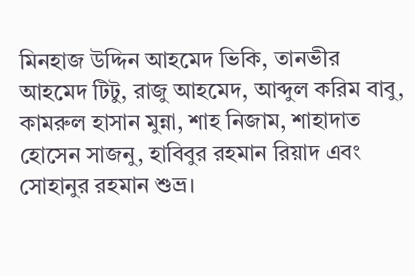মিনহাজ উদ্দিন আহমেদ ভিকি, তানভীর আহমেদ টিটু, রাজু আহমেদ, আব্দুল করিম বাবু, কামরুল হাসান মুন্না, শাহ নিজাম, শাহাদাত হোসেন সাজনু, হাবিবুর রহমান রিয়াদ এবং সোহানুর রহমান শুভ্র।